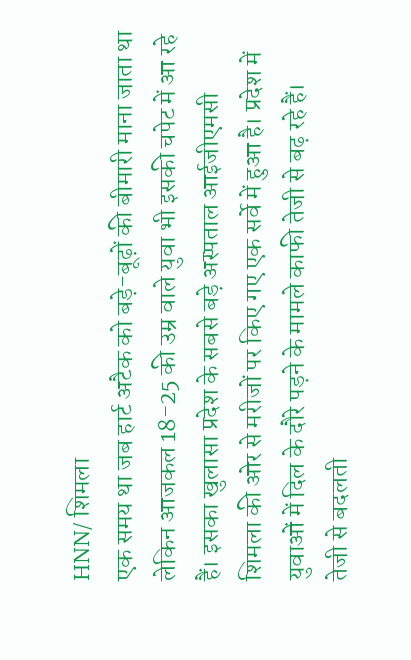HNN/ शिमला
एक समय था जब हार्ट अटैक को बड़े-बूढ़ों की बीमारी माना जाता था लेकिन आजकल 18-25 की उम्र वाले युवा भी इसकी चपेट में आ रहे हैं। इसका खुलासा प्रदेश के सबसे बड़े अस्पताल आईजीएमसी शिमला की ओर से मरीजों पर किए गए एक सर्वे में हुआ है। प्रदेश में युवाओं में दिल के दौरे पड़ने के मामले काफी तेजी से बढ़ रहे हैं।
तेजी से बदलती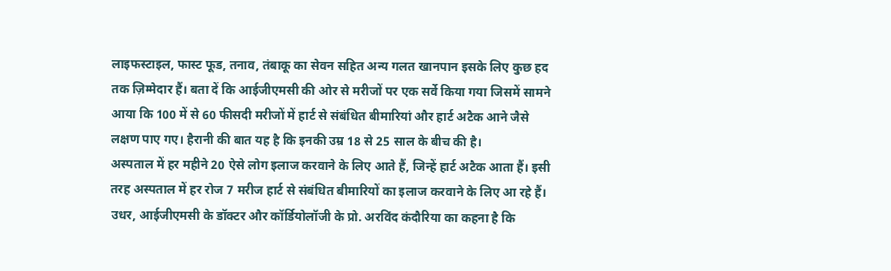लाइफस्टाइल, फास्ट फूड, तनाव, तंबाकू का सेवन सहित अन्य गलत खानपान इसके लिए कुछ हद तक ज़िम्मेदार हैं। बता दें कि आईजीएमसी की ओर से मरीजों पर एक सर्वे किया गया जिसमें सामने आया कि 100 में से 60 फीसदी मरीजों में हार्ट से संबंधित बीमारियां और हार्ट अटैक आने जैसे लक्षण पाए गए। हैरानी की बात यह है कि इनकी उम्र 18 से 25 साल के बीच की है।
अस्पताल में हर महीने 20 ऐसे लोग इलाज करवाने के लिए आते हैं, जिन्हें हार्ट अटैक आता हैं। इसी तरह अस्पताल में हर रोज 7 मरीज हार्ट से संबंधित बीमारियों का इलाज करवाने के लिए आ रहे हैं। उधर, आईजीएमसी के डॉक्टर और कॉर्डियोलॉजी के प्रो. अरविंद कंदौरिया का कहना है कि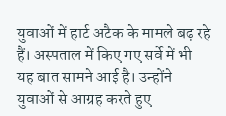युवाओं में हार्ट अटैक के मामले बढ़ रहे हैं। अस्पताल में किए गए सर्वे में भी यह बात सामने आई है। उन्होंने युवाओं से आग्रह करते हुए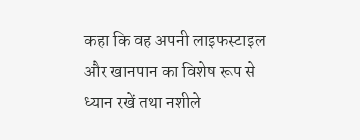कहा कि वह अपनी लाइफस्टाइल और खानपान का विशेष रूप से ध्यान रखें तथा नशीले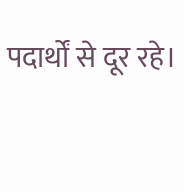पदार्थों से दूर रहे।